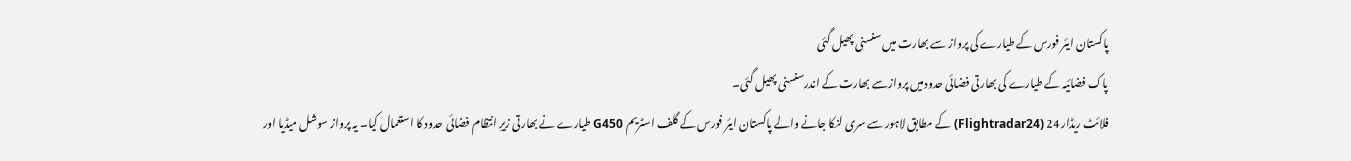پاکستان ایئر فورس کے طیارے کی پرواز سے بھارت میں سنسنی پھیل گئی
پاک فضائیہ کے طیارے کی بھارتی فضائی حدودمیں پروازسے بھارت کے اندرسنسنی پھیل گئی۔
فلائٹ ریڈار 24 (Flightradar24) کے مطابق لاہور سے سری لنکا جانے والے پاکستان ایئر فورس کے گلف اسٹریم G450 طیارے نے بھارتی زیرِ انتظام فضائی حدود کا استعمال کیا۔ یہ پرواز سوشل میڈیا اور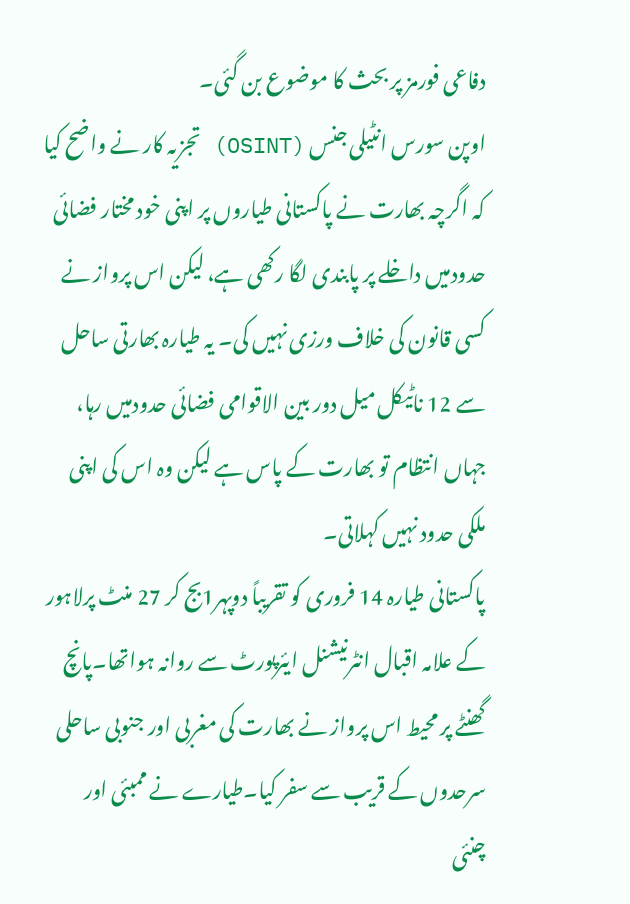دفاعی فورمز پر بحث کا موضوع بن گئی۔
اوپن سورس انٹیلی جنس (OSINT) تجزیہ کار نے واضح کیا کہ اگرچہ بھارت نے پاکستانی طیاروں پر اپنی خود مختار فضائی حدودمیں داخلے پر پابندی لگا رکھی ہے، لیکن اس پرواز نے کسی قانون کی خلاف ورزی نہیں کی۔ یہ طیارہ بھارتی ساحل سے 12 ناٹیکل میل دور بین الاقوامی فضائی حدودمیں رہا، جہاں انتظام تو بھارت کے پاس ہے لیکن وہ اس کی اپنی ملکی حدود نہیں کہلاتی۔
پاکستانی طیارہ 14 فروری کو تقریباً دوپہر1بج کر 27 منٹ پرلاہور کے علامہ اقبال انٹرنیشنل ایئرپورٹ سے روانہ ہواتھا۔پانچ گھنٹے پر محیط اس پرواز نے بھارت کی مغربی اور جنوبی ساحلی سرحدوں کے قریب سے سفر کیا۔طیارے نے ممبئی اور چنئی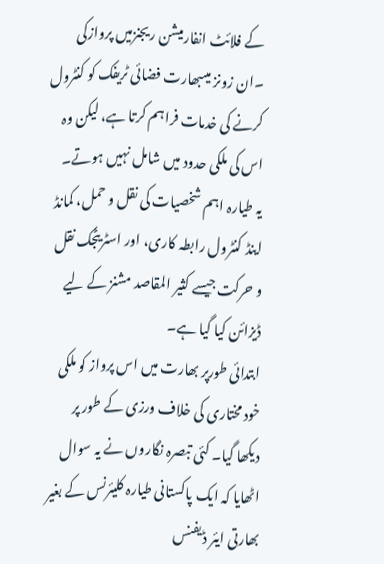کے فلائٹ انفارمیشن ریجنزمیں پروازکی ۔ان زونز میںبھارت فضائی ٹریفک کو کنٹرول کرنے کی خدمات فراہم کرتا ہے، لیکن وہ اس کی ملکی حدود میں شامل نہیں ہوتے۔
یہ طیارہ اہم شخصیات کی نقل و حمل، کمانڈ اینڈ کنٹرول رابطہ کاری، اور اسٹریٹجک نقل و حرکت جیسے کثیر المقاصد مشنز کے لیے ڈیزائن کیا گیا ہے۔
ابتدائی طورپر بھارت میں اس پرواز کو ملکی خود مختاری کی خلاف ورزی کے طور پر دیکھا گیا۔ کئی تبصرہ نگاروں نے یہ سوال اٹھایا کہ ایک پاکستانی طیارہ کلیئرنس کے بغیر بھارتی ایئر ڈیفنس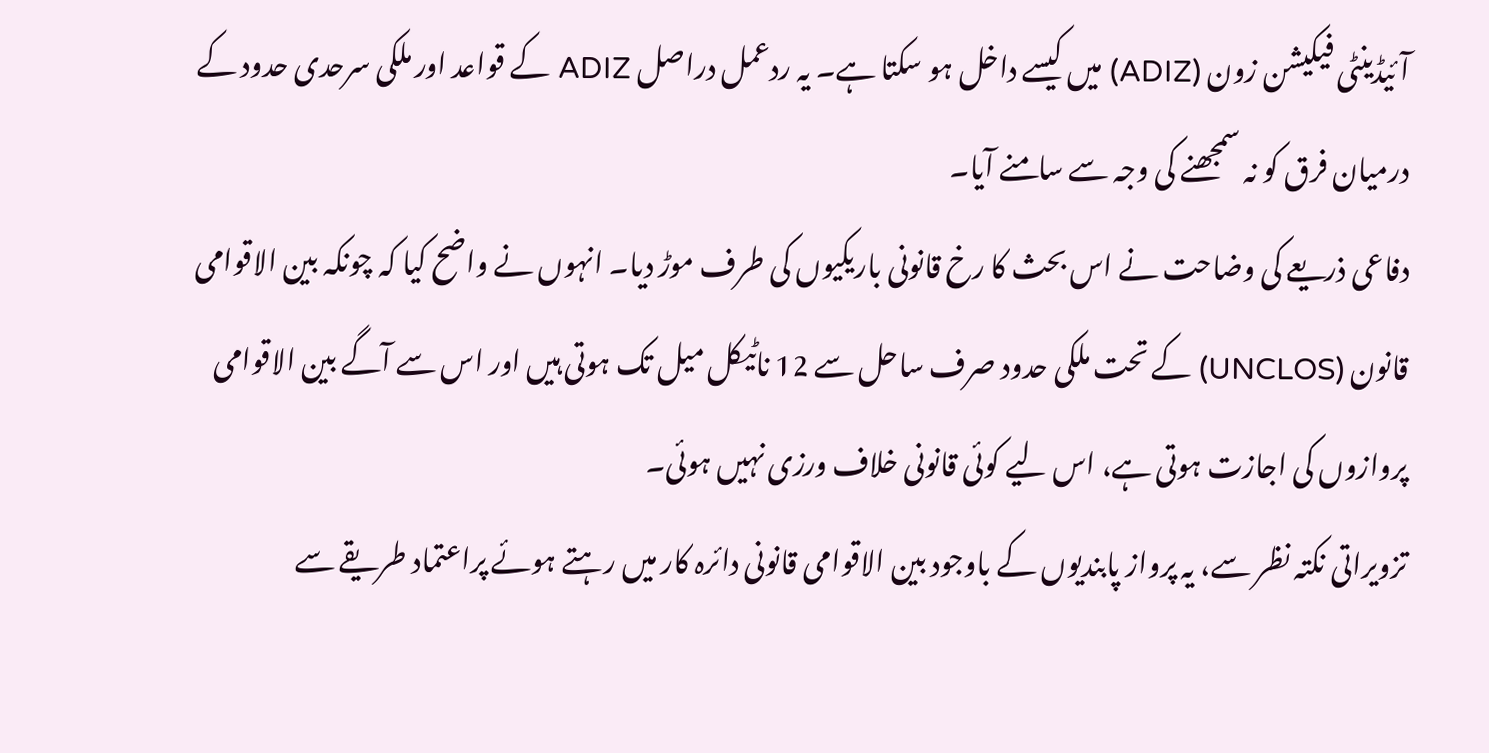آئیڈینٹی فیکیشن زون (ADIZ) میں کیسے داخل ہو سکتا ہے۔ یہ ردعمل دراصل ADIZ کے قواعد اور ملکی سرحدی حدود کے درمیان فرق کو نہ سمجھنے کی وجہ سے سامنے آیا۔
دفاعی ذریعے کی وضاحت نے اس بحث کا رخ قانونی باریکیوں کی طرف موڑ دیا۔ انہوں نے واضح کیا کہ چونکہ بین الاقوامی قانون (UNCLOS) کے تحت ملکی حدود صرف ساحل سے 12 ناٹیکل میل تک ہوتی ہیں اور اس سے آگے بین الاقوامی پروازوں کی اجازت ہوتی ہے، اس لیے کوئی قانونی خلاف ورزی نہیں ہوئی۔
تزویراتی نکتہ نظر سے، یہ پرواز پابندیوں کے باوجود بین الاقوامی قانونی دائرہ کار میں رہتے ہوئے پراعتماد طریقے سے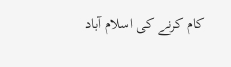کام کرنے کی اسلام آباد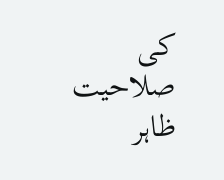کی صلاحیت ظاہر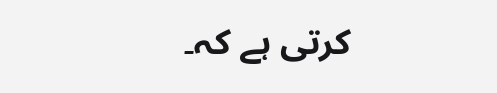کرتی ہے کہ۔